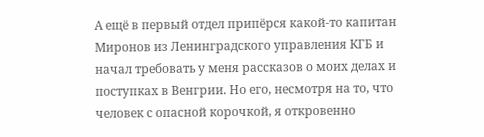А ещё в первый отдел припёрся какой-то капитан Миронов из Ленинградского управления КГБ и начал требовать у меня рассказов о моих делах и поступках в Венгрии. Но его, несмотря на то, что человек с опасной корочкой, я откровенно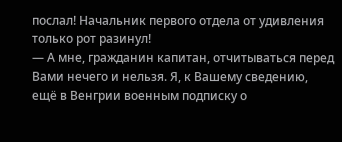послал! Начальник первого отдела от удивления только рот разинул!
— А мне, гражданин капитан, отчитываться перед Вами нечего и нельзя. Я, к Вашему сведению, ещё в Венгрии военным подписку о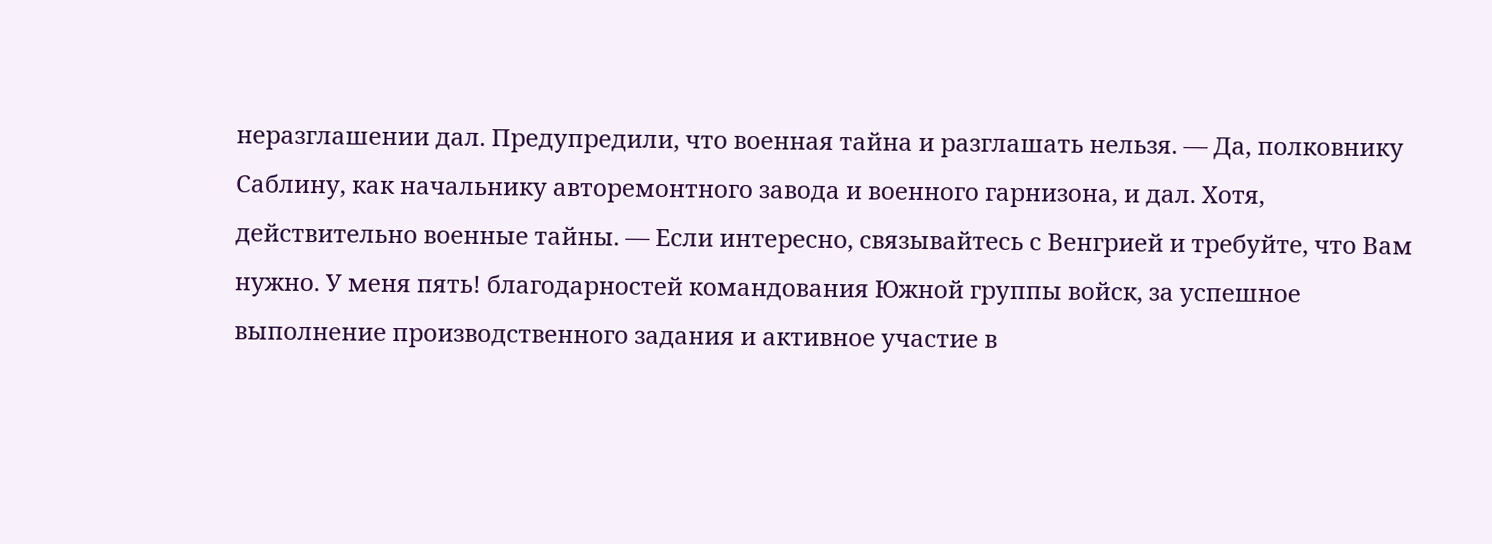неразглашении дал. Предупредили, что военная тайна и разглашать нельзя. — Да, полковнику Саблину, как начальнику авторемонтного завода и военного гарнизона, и дал. Хотя, действительно военные тайны. — Если интересно, связывайтесь с Венгрией и требуйте, что Вам нужно. У меня пять! благодарностей командования Южной группы войск, за успешное выполнение производственного задания и активное участие в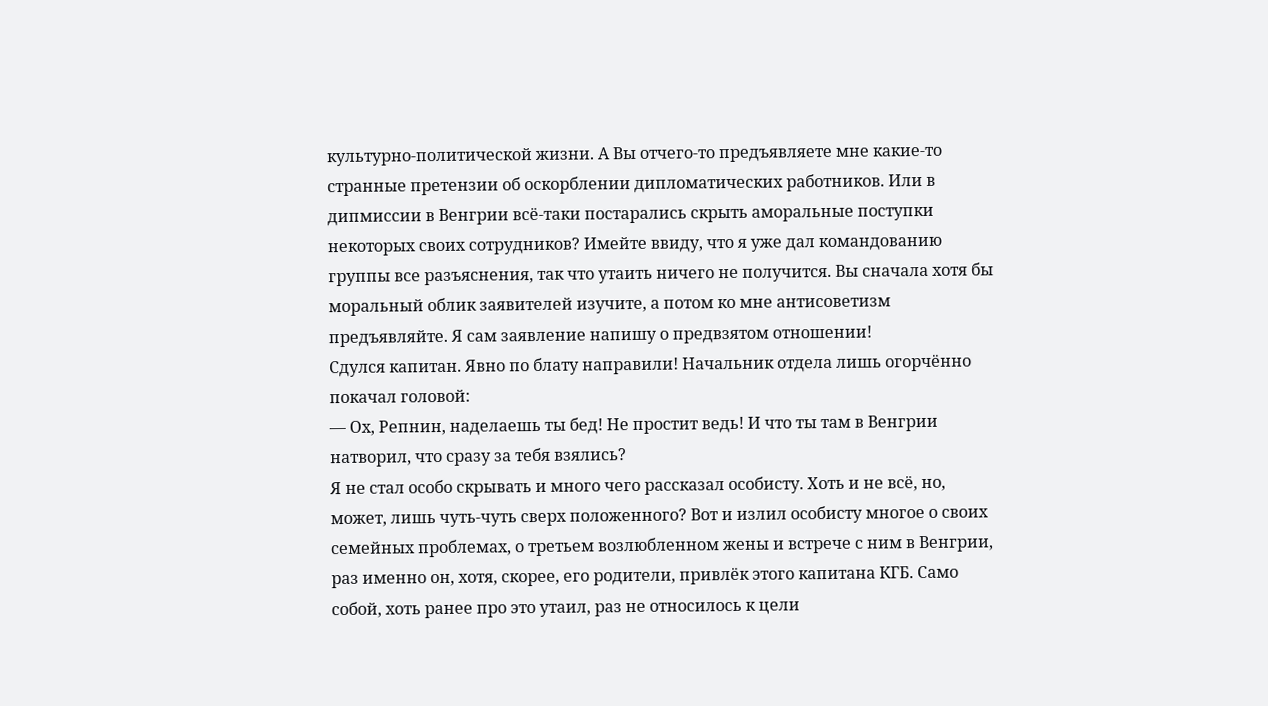культурно-политической жизни. А Вы отчего-то предъявляете мне какие-то странные претензии об оскорблении дипломатических работников. Или в дипмиссии в Венгрии всё-таки постарались скрыть аморальные поступки некоторых своих сотрудников? Имейте ввиду, что я уже дал командованию группы все разъяснения, так что утаить ничего не получится. Вы сначала хотя бы моральный облик заявителей изучите, а потом ко мне антисоветизм предъявляйте. Я сам заявление напишу о предвзятом отношении!
Сдулся капитан. Явно по блату направили! Начальник отдела лишь огорчённо покачал головой:
— Ох, Репнин, наделаешь ты бед! Не простит ведь! И что ты там в Венгрии натворил, что сразу за тебя взялись?
Я не стал особо скрывать и много чего рассказал особисту. Хоть и не всё, но, может, лишь чуть-чуть сверх положенного? Вот и излил особисту многое о своих семейных проблемах, о третьем возлюбленном жены и встрече с ним в Венгрии, раз именно он, хотя, скорее, его родители, привлёк этого капитана КГБ. Само собой, хоть ранее про это утаил, раз не относилось к цели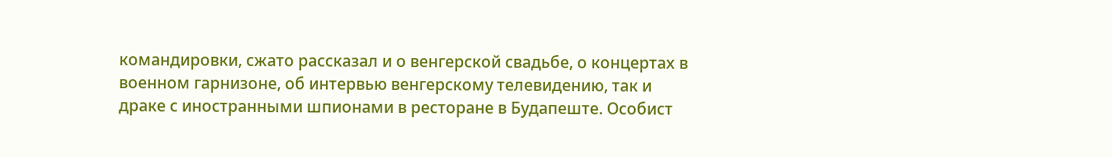командировки, сжато рассказал и о венгерской свадьбе, о концертах в военном гарнизоне, об интервью венгерскому телевидению, так и драке с иностранными шпионами в ресторане в Будапеште. Особист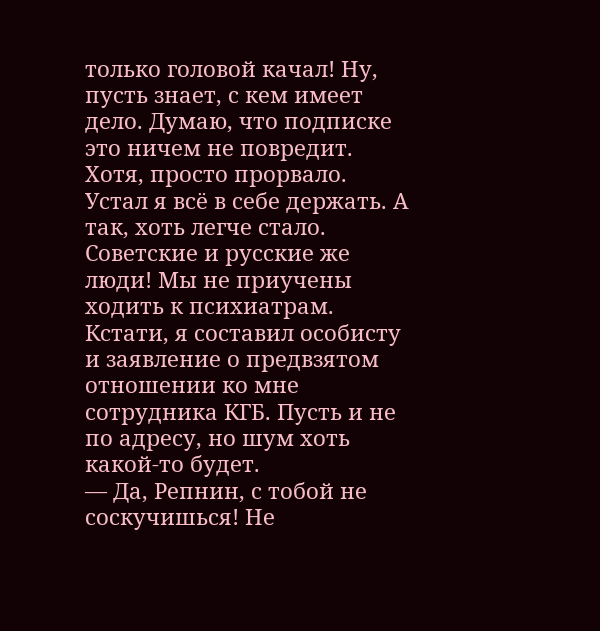только головой качал! Ну, пусть знает, с кем имеет дело. Думаю, что подписке это ничем не повредит. Хотя, просто прорвало. Устал я всё в себе держать. А так, хоть легче стало. Советские и русские же люди! Мы не приучены ходить к психиатрам. Кстати, я составил особисту и заявление о предвзятом отношении ко мне сотрудника КГБ. Пусть и не по адресу, но шум хоть какой-то будет.
— Да, Репнин, с тобой не соскучишься! Не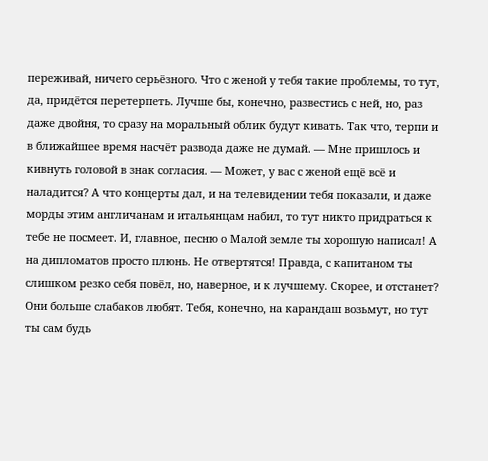переживай, ничего серьёзного. Что с женой у тебя такие проблемы, то тут, да, придётся перетерпеть. Лучше бы, конечно, развестись с ней, но, раз даже двойня, то сразу на моральный облик будут кивать. Так что, терпи и в ближайшее время насчёт развода даже не думай. — Мне пришлось и кивнуть головой в знак согласия. — Может, у вас с женой ещё всё и наладится? А что концерты дал, и на телевидении тебя показали, и даже морды этим англичанам и итальянцам набил, то тут никто придраться к тебе не посмеет. И, главное, песню о Малой земле ты хорошую написал! А на дипломатов просто плюнь. Не отвертятся! Правда, с капитаном ты слишком резко себя повёл, но, наверное, и к лучшему. Скорее, и отстанет? Они больше слабаков любят. Тебя, конечно, на карандаш возьмут, но тут ты сам будь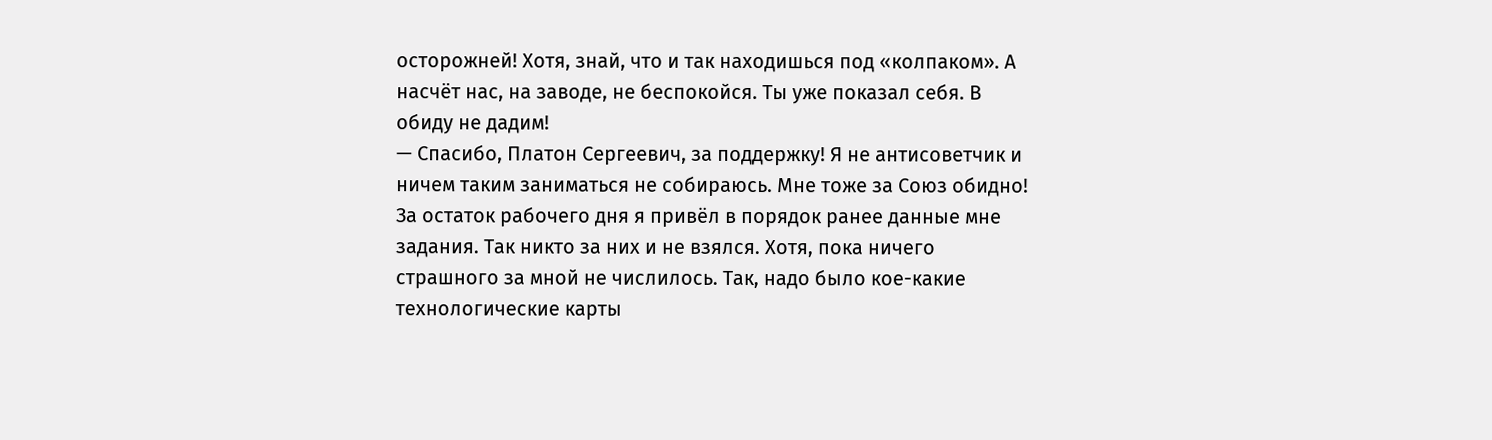осторожней! Хотя, знай, что и так находишься под «колпаком». А насчёт нас, на заводе, не беспокойся. Ты уже показал себя. В обиду не дадим!
— Спасибо, Платон Сергеевич, за поддержку! Я не антисоветчик и ничем таким заниматься не собираюсь. Мне тоже за Союз обидно!
За остаток рабочего дня я привёл в порядок ранее данные мне задания. Так никто за них и не взялся. Хотя, пока ничего страшного за мной не числилось. Так, надо было кое-какие технологические карты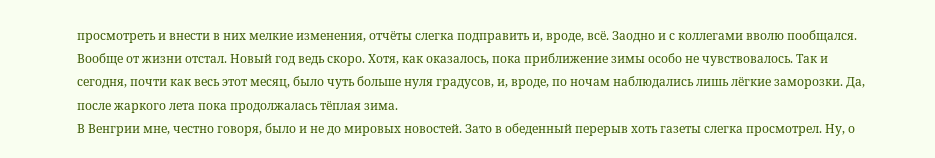просмотреть и внести в них мелкие изменения, отчёты слегка подправить и, вроде, всё. Заодно и с коллегами вволю пообщался.
Вообще от жизни отстал. Новый год ведь скоро. Хотя, как оказалось, пока приближение зимы особо не чувствовалось. Так и сегодня, почти как весь этот месяц, было чуть больше нуля градусов, и, вроде, по ночам наблюдались лишь лёгкие заморозки. Да, после жаркого лета пока продолжалась тёплая зима.
В Венгрии мне, честно говоря, было и не до мировых новостей. Зато в обеденный перерыв хоть газеты слегка просмотрел. Ну, о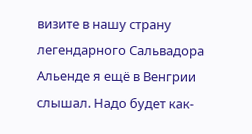визите в нашу страну легендарного Сальвадора Альенде я ещё в Венгрии слышал. Надо будет как-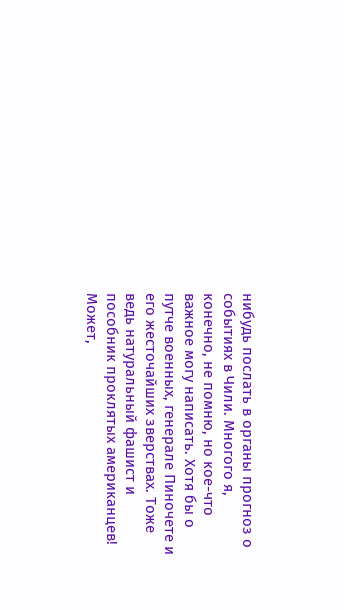нибудь послать в органы прогноз о событиях в Чили. Многого я, конечно, не помню, но кое-что важное могу написать. Хотя бы о путче военных, генерале Пиночете и его жесточайших зверствах. Тоже ведь натуральный фашист и пособник проклятых американцев! Может,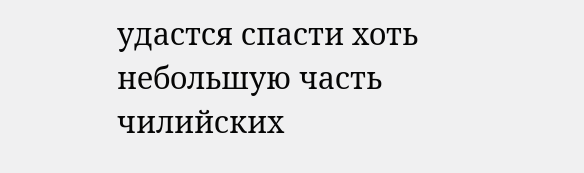удастся спасти хоть небольшую часть чилийских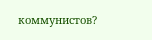коммунистов?